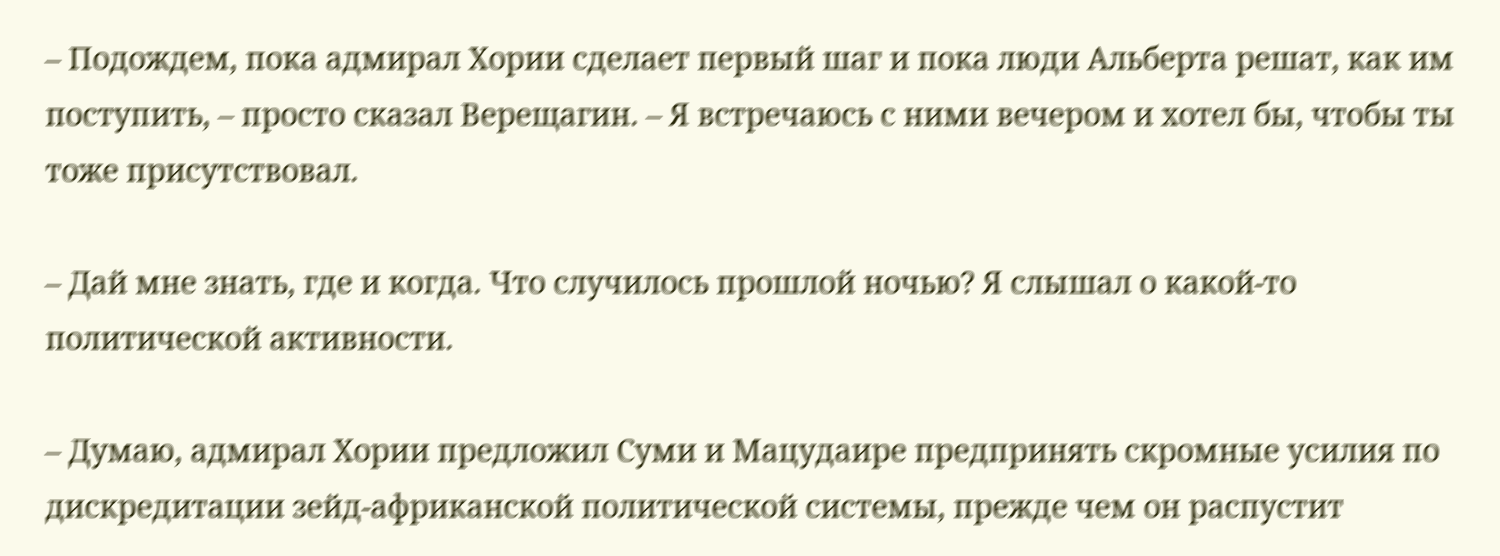– Подождем, пока адмирал Хории сделает первый шаг и пока люди Альберта решат, как им поступить, – просто сказал Верещагин. – Я встречаюсь с ними вечером и хотел бы, чтобы ты тоже присутствовал.

– Дай мне знать, где и когда. Что случилось прошлой ночью? Я слышал о какой-то политической активности.

– Думаю, адмирал Хории предложил Суми и Мацудаире предпринять скромные усилия по дискредитации зейд-африканской политической системы, прежде чем он распустит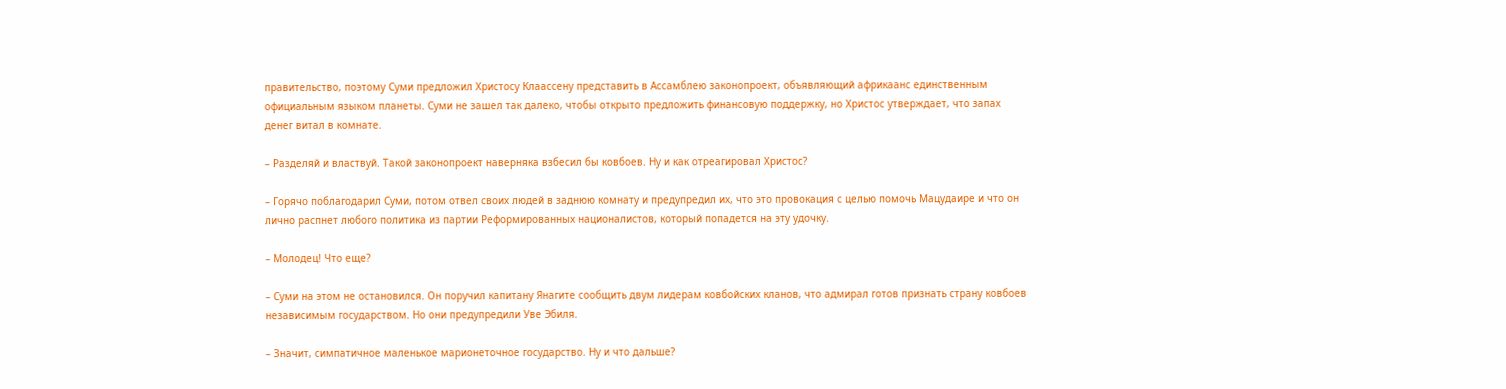правительство, поэтому Суми предложил Христосу Клаассену представить в Ассамблею законопроект, объявляющий африкаанс единственным официальным языком планеты. Суми не зашел так далеко, чтобы открыто предложить финансовую поддержку, но Христос утверждает, что запах денег витал в комнате.

– Разделяй и властвуй. Такой законопроект наверняка взбесил бы ковбоев. Ну и как отреагировал Христос?

– Горячо поблагодарил Суми, потом отвел своих людей в заднюю комнату и предупредил их, что это провокация с целью помочь Мацудаире и что он лично распнет любого политика из партии Реформированных националистов, который попадется на эту удочку.

– Молодец! Что еще?

– Суми на этом не остановился. Он поручил капитану Янагите сообщить двум лидерам ковбойских кланов, что адмирал готов признать страну ковбоев независимым государством. Но они предупредили Уве Эбиля.

– Значит, симпатичное маленькое марионеточное государство. Ну и что дальше?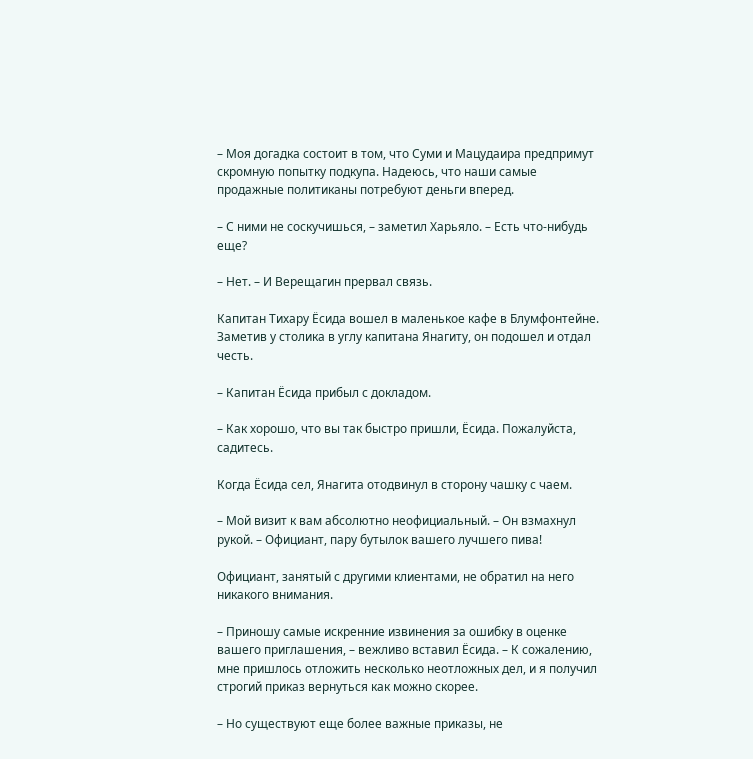– Моя догадка состоит в том, что Суми и Мацудаира предпримут скромную попытку подкупа. Надеюсь, что наши самые продажные политиканы потребуют деньги вперед.

– С ними не соскучишься, – заметил Харьяло. – Есть что-нибудь еще?

– Нет. – И Верещагин прервал связь.

Капитан Тихару Ёсида вошел в маленькое кафе в Блумфонтейне. Заметив у столика в углу капитана Янагиту, он подошел и отдал честь.

– Капитан Ёсида прибыл с докладом.

– Как хорошо, что вы так быстро пришли, Ёсида. Пожалуйста, садитесь.

Когда Ёсида сел, Янагита отодвинул в сторону чашку с чаем.

– Мой визит к вам абсолютно неофициальный. – Он взмахнул рукой. – Официант, пару бутылок вашего лучшего пива!

Официант, занятый с другими клиентами, не обратил на него никакого внимания.

– Приношу самые искренние извинения за ошибку в оценке вашего приглашения, – вежливо вставил Ёсида. – К сожалению, мне пришлось отложить несколько неотложных дел, и я получил строгий приказ вернуться как можно скорее.

– Но существуют еще более важные приказы, не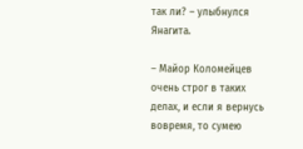так ли? – улыбнулся Янагита.

– Майор Коломейцев очень строг в таких делах, и если я вернусь вовремя, то сумею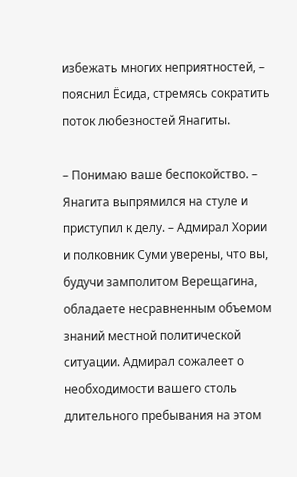избежать многих неприятностей, – пояснил Ёсида, стремясь сократить поток любезностей Янагиты.

– Понимаю ваше беспокойство. – Янагита выпрямился на стуле и приступил к делу. – Адмирал Хории и полковник Суми уверены, что вы, будучи замполитом Верещагина, обладаете несравненным объемом знаний местной политической ситуации. Адмирал сожалеет о необходимости вашего столь длительного пребывания на этом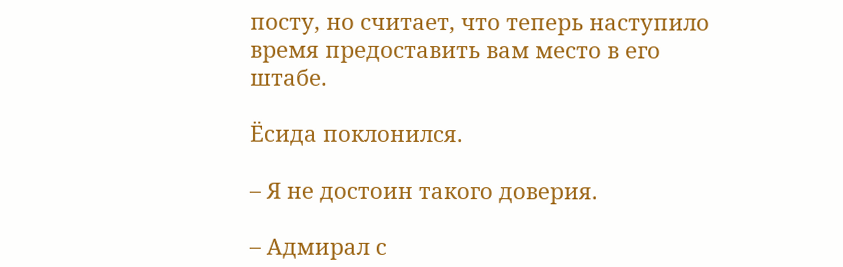посту, но считает, что теперь наступило время предоставить вам место в его штабе.

Ёсида поклонился.

– Я не достоин такого доверия.

– Адмирал с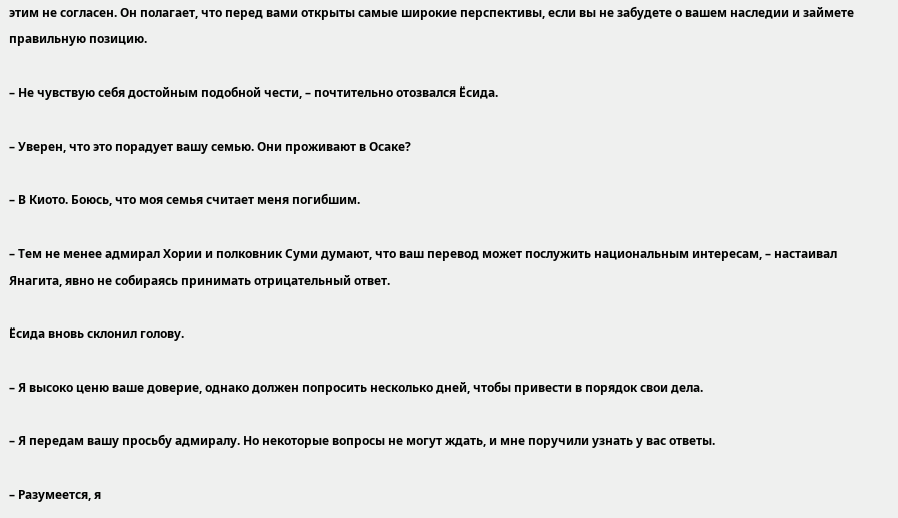этим не согласен. Он полагает, что перед вами открыты самые широкие перспективы, если вы не забудете о вашем наследии и займете правильную позицию.

– Не чувствую себя достойным подобной чести, – почтительно отозвался Ёсида.

– Уверен, что это порадует вашу семью. Они проживают в Осаке?

– В Киото. Боюсь, что моя семья считает меня погибшим.

– Тем не менее адмирал Хории и полковник Суми думают, что ваш перевод может послужить национальным интересам, – настаивал Янагита, явно не собираясь принимать отрицательный ответ.

Ёсида вновь склонил голову.

– Я высоко ценю ваше доверие, однако должен попросить несколько дней, чтобы привести в порядок свои дела.

– Я передам вашу просьбу адмиралу. Но некоторые вопросы не могут ждать, и мне поручили узнать у вас ответы.

– Разумеется, я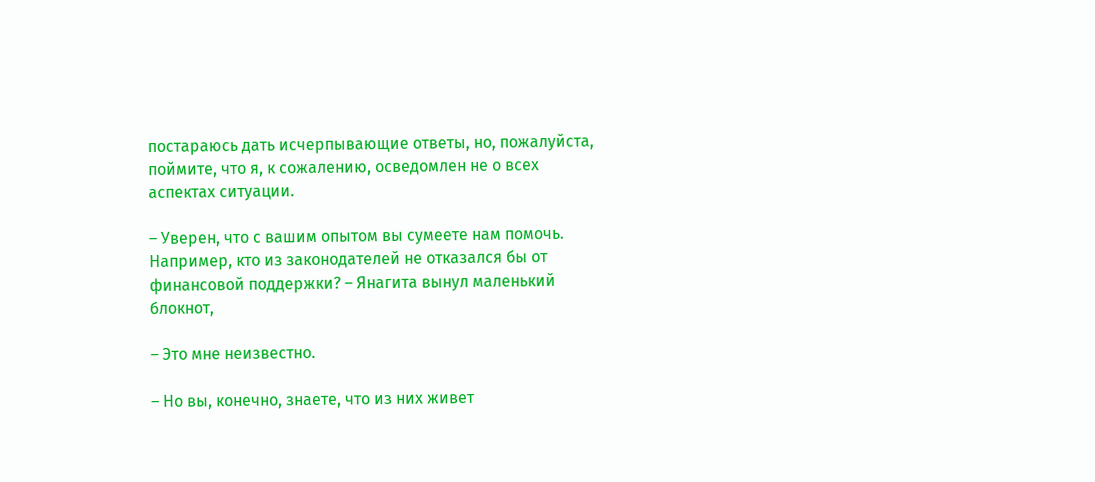постараюсь дать исчерпывающие ответы, но, пожалуйста, поймите, что я, к сожалению, осведомлен не о всех аспектах ситуации.

– Уверен, что с вашим опытом вы сумеете нам помочь. Например, кто из законодателей не отказался бы от финансовой поддержки? – Янагита вынул маленький блокнот,

– Это мне неизвестно.

– Но вы, конечно, знаете, что из них живет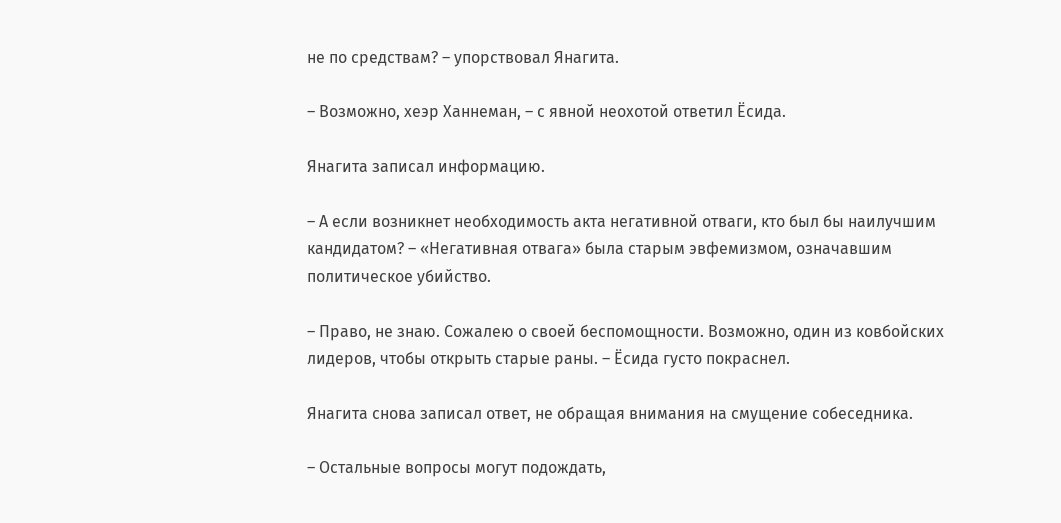не по средствам? – упорствовал Янагита.

– Возможно, хеэр Ханнеман, – с явной неохотой ответил Ёсида.

Янагита записал информацию.

– А если возникнет необходимость акта негативной отваги, кто был бы наилучшим кандидатом? – «Негативная отвага» была старым эвфемизмом, означавшим политическое убийство.

– Право, не знаю. Сожалею о своей беспомощности. Возможно, один из ковбойских лидеров, чтобы открыть старые раны. – Ёсида густо покраснел.

Янагита снова записал ответ, не обращая внимания на смущение собеседника.

– Остальные вопросы могут подождать,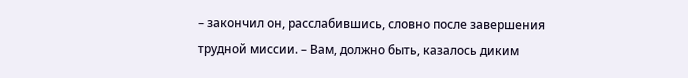– закончил он, расслабившись, словно после завершения трудной миссии. – Вам, должно быть, казалось диким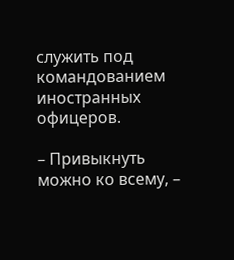служить под командованием иностранных офицеров.

– Привыкнуть можно ко всему, –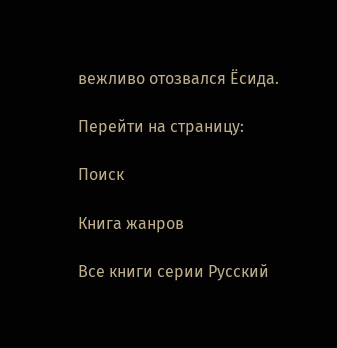вежливо отозвался Ёсида.

Перейти на страницу:

Поиск

Книга жанров

Все книги серии Русский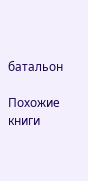батальон

Похожие книги